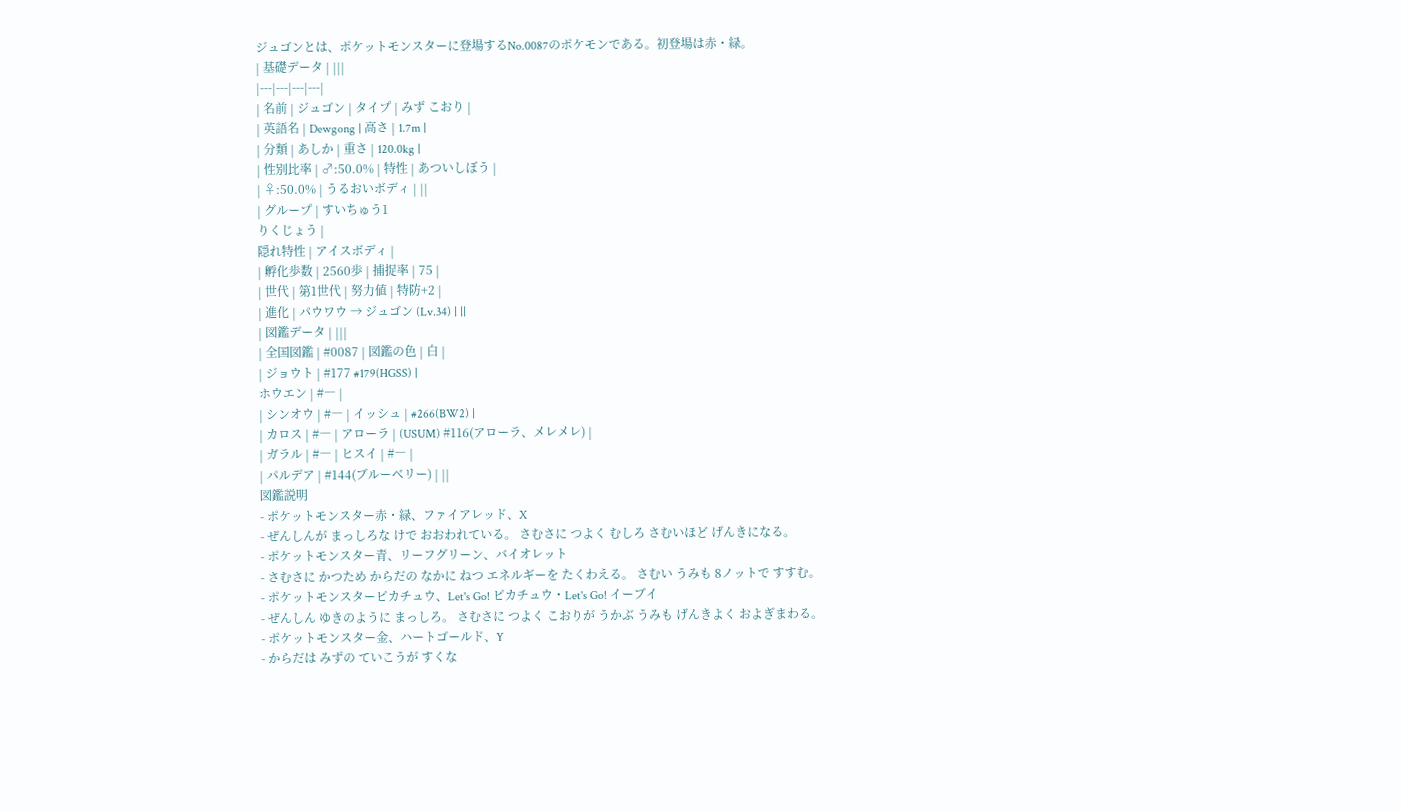ジュゴンとは、ポケットモンスターに登場するNo.0087のポケモンである。初登場は赤・緑。
| 基礎データ | |||
|---|---|---|---|
| 名前 | ジュゴン | タイプ | みず こおり |
| 英語名 | Dewgong | 高さ | 1.7m |
| 分類 | あしか | 重さ | 120.0kg |
| 性別比率 | ♂:50.0% | 特性 | あついしぼう |
| ♀:50.0% | うるおいボディ | ||
| グループ | すいちゅう1
りくじょう |
隠れ特性 | アイスボディ |
| 孵化歩数 | 2560歩 | 捕捉率 | 75 |
| 世代 | 第1世代 | 努力値 | 特防+2 |
| 進化 | パウワウ → ジュゴン (Lv.34) | ||
| 図鑑データ | |||
| 全国図鑑 | #0087 | 図鑑の色 | 白 |
| ジョウト | #177 #179(HGSS) |
ホウエン | #― |
| シンオウ | #― | イッシュ | #266(BW2) |
| カロス | #― | アローラ | (USUM) #116(アローラ、メレメレ) |
| ガラル | #― | ヒスイ | #― |
| パルデア | #144(ブルーベリー) | ||
図鑑説明
- ポケットモンスター赤・緑、ファイアレッド、X
- ぜんしんが まっしろな けで おおわれている。 さむさに つよく むしろ さむいほど げんきになる。
- ポケットモンスター青、リーフグリーン、バイオレット
- さむさに かつため からだの なかに ねつ エネルギーを たくわえる。 さむい うみも 8ノットで すすむ。
- ポケットモンスターピカチュウ、Let's Go! ピカチュウ・Let's Go! イーブイ
- ぜんしん ゆきのように まっしろ。 さむさに つよく こおりが うかぶ うみも げんきよく およぎまわる。
- ポケットモンスター金、ハートゴールド、Y
- からだは みずの ていこうが すくな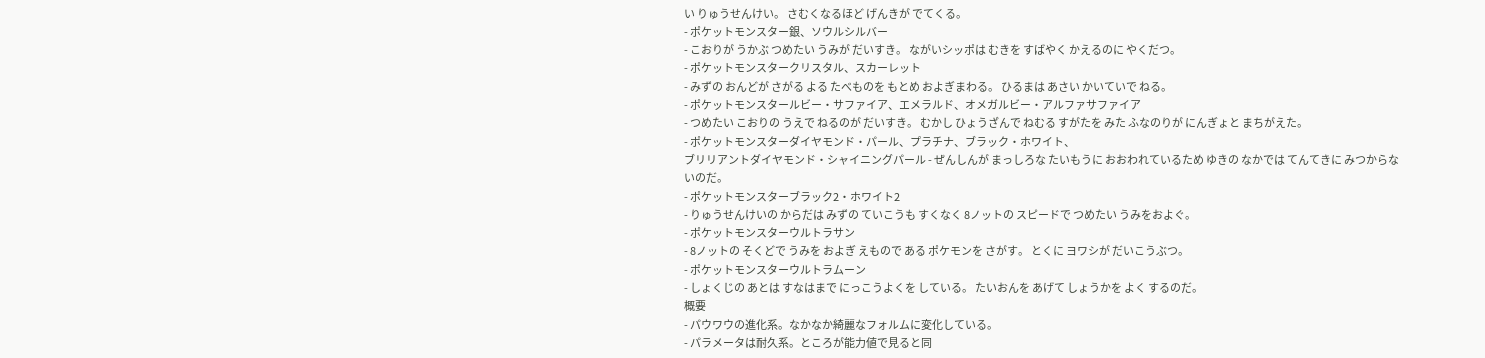い りゅうせんけい。 さむくなるほど げんきが でてくる。
- ポケットモンスター銀、ソウルシルバー
- こおりが うかぶ つめたい うみが だいすき。 ながいシッポは むきを すばやく かえるのに やくだつ。
- ポケットモンスタークリスタル、スカーレット
- みずの おんどが さがる よる たべものを もとめ およぎまわる。 ひるまは あさい かいていで ねる。
- ポケットモンスタールビー・サファイア、エメラルド、オメガルビー・アルファサファイア
- つめたい こおりの うえで ねるのが だいすき。 むかし ひょうざんで ねむる すがたを みた ふなのりが にんぎょと まちがえた。
- ポケットモンスターダイヤモンド・パール、プラチナ、ブラック・ホワイト、
ブリリアントダイヤモンド・シャイニングパール - ぜんしんが まっしろな たいもうに おおわれているため ゆきの なかでは てんてきに みつからないのだ。
- ポケットモンスターブラック2・ホワイト2
- りゅうせんけいの からだは みずの ていこうも すくなく 8ノットの スピードで つめたい うみをおよぐ。
- ポケットモンスターウルトラサン
- 8ノットの そくどで うみを およぎ えもので ある ポケモンを さがす。 とくに ヨワシが だいこうぶつ。
- ポケットモンスターウルトラムーン
- しょくじの あとは すなはまで にっこうよくを している。 たいおんを あげて しょうかを よく するのだ。
概要
- パウワウの進化系。なかなか綺麗なフォルムに変化している。
- パラメータは耐久系。ところが能力値で見ると同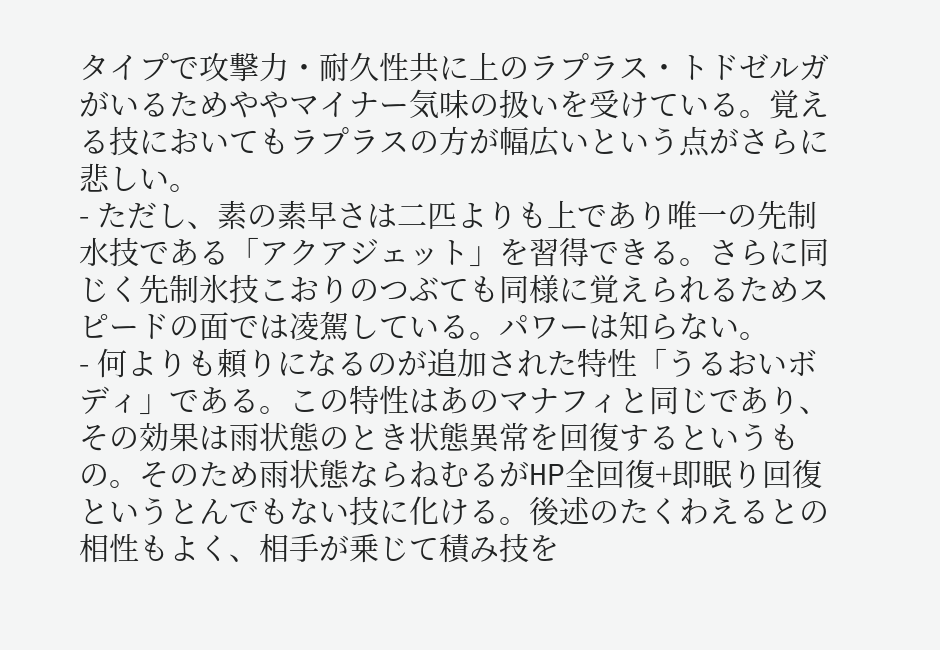タイプで攻撃力・耐久性共に上のラプラス・トドゼルガがいるためややマイナー気味の扱いを受けている。覚える技においてもラプラスの方が幅広いという点がさらに悲しい。
- ただし、素の素早さは二匹よりも上であり唯一の先制水技である「アクアジェット」を習得できる。さらに同じく先制氷技こおりのつぶても同様に覚えられるためスピードの面では凌駕している。パワーは知らない。
- 何よりも頼りになるのが追加された特性「うるおいボディ」である。この特性はあのマナフィと同じであり、その効果は雨状態のとき状態異常を回復するというもの。そのため雨状態ならねむるがHP全回復+即眠り回復というとんでもない技に化ける。後述のたくわえるとの相性もよく、相手が乗じて積み技を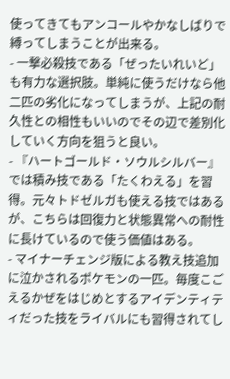使ってきてもアンコールやかなしばりで縛ってしまうことが出来る。
- 一撃必殺技である「ぜったいれいど」も有力な選択肢。単純に使うだけなら他二匹の劣化になってしまうが、上記の耐久性との相性もいいのでその辺で差別化していく方向を狙うと良い。
- 『ハートゴールド・ソウルシルバー』では積み技である「たくわえる」を習得。元々トドゼルガも使える技ではあるが、こちらは回復力と状態異常への耐性に長けているので使う価値はある。
- マイナーチェンジ版による教え技追加に泣かされるポケモンの一匹。毎度こごえるかぜをはじめとするアイデンティティだった技をライバルにも習得されてし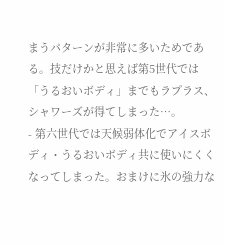まうパターンが非常に多いためである。技だけかと思えば第5世代では「うるおいボディ」までもラプラス、シャワーズが得てしまった…。
- 第六世代では天候弱体化でアイスボディ・うるおいボディ共に使いにくくなってしまった。おまけに氷の強力な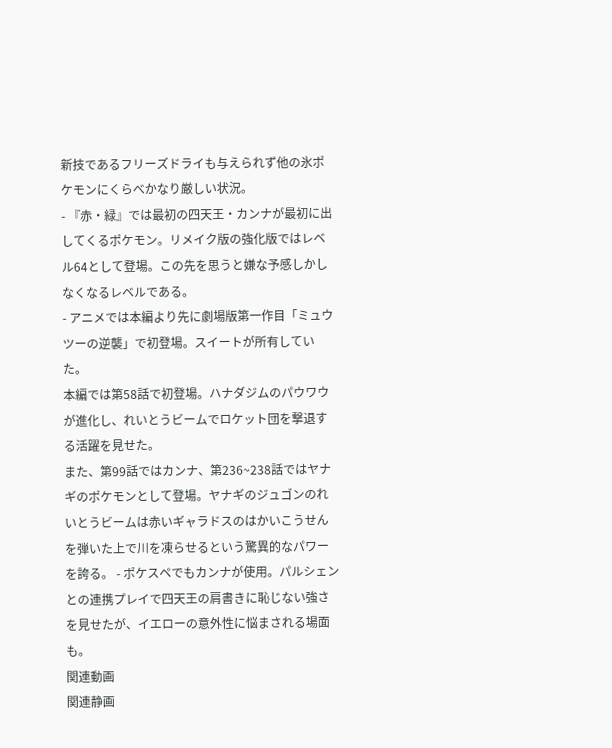新技であるフリーズドライも与えられず他の氷ポケモンにくらべかなり厳しい状況。
- 『赤・緑』では最初の四天王・カンナが最初に出してくるポケモン。リメイク版の強化版ではレベル64として登場。この先を思うと嫌な予感しかしなくなるレベルである。
- アニメでは本編より先に劇場版第一作目「ミュウツーの逆襲」で初登場。スイートが所有していた。
本編では第58話で初登場。ハナダジムのパウワウが進化し、れいとうビームでロケット団を撃退する活躍を見せた。
また、第99話ではカンナ、第236~238話ではヤナギのポケモンとして登場。ヤナギのジュゴンのれいとうビームは赤いギャラドスのはかいこうせんを弾いた上で川を凍らせるという驚異的なパワーを誇る。 - ポケスペでもカンナが使用。パルシェンとの連携プレイで四天王の肩書きに恥じない強さを見せたが、イエローの意外性に悩まされる場面も。
関連動画
関連静画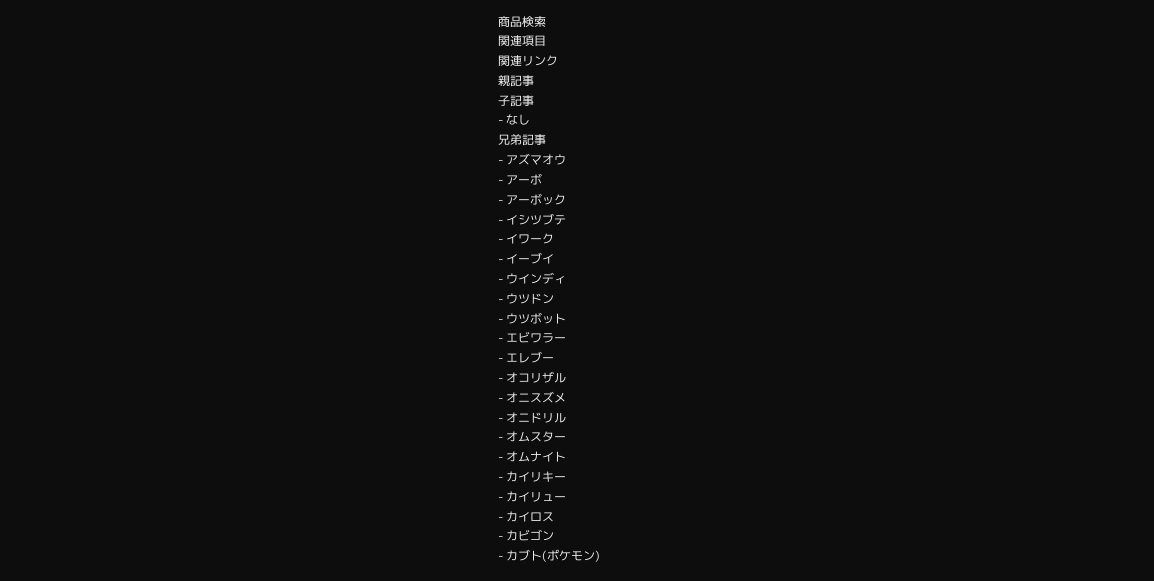商品検索
関連項目
関連リンク
親記事
子記事
- なし
兄弟記事
- アズマオウ
- アーボ
- アーボック
- イシツブテ
- イワーク
- イーブイ
- ウインディ
- ウツドン
- ウツボット
- エビワラー
- エレブー
- オコリザル
- オニスズメ
- オニドリル
- オムスター
- オムナイト
- カイリキー
- カイリュー
- カイロス
- カビゴン
- カブト(ポケモン)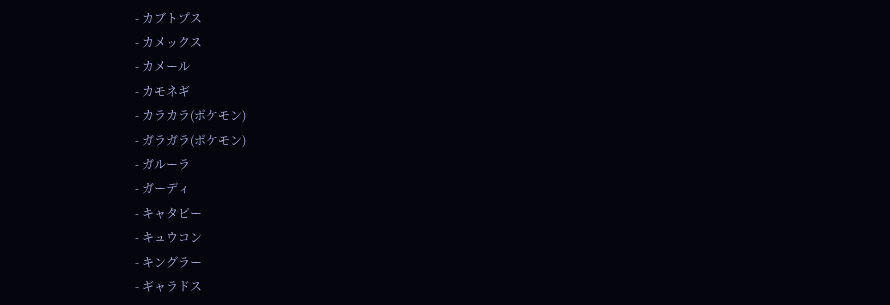- カブトプス
- カメックス
- カメール
- カモネギ
- カラカラ(ポケモン)
- ガラガラ(ポケモン)
- ガルーラ
- ガーディ
- キャタピー
- キュウコン
- キングラー
- ギャラドス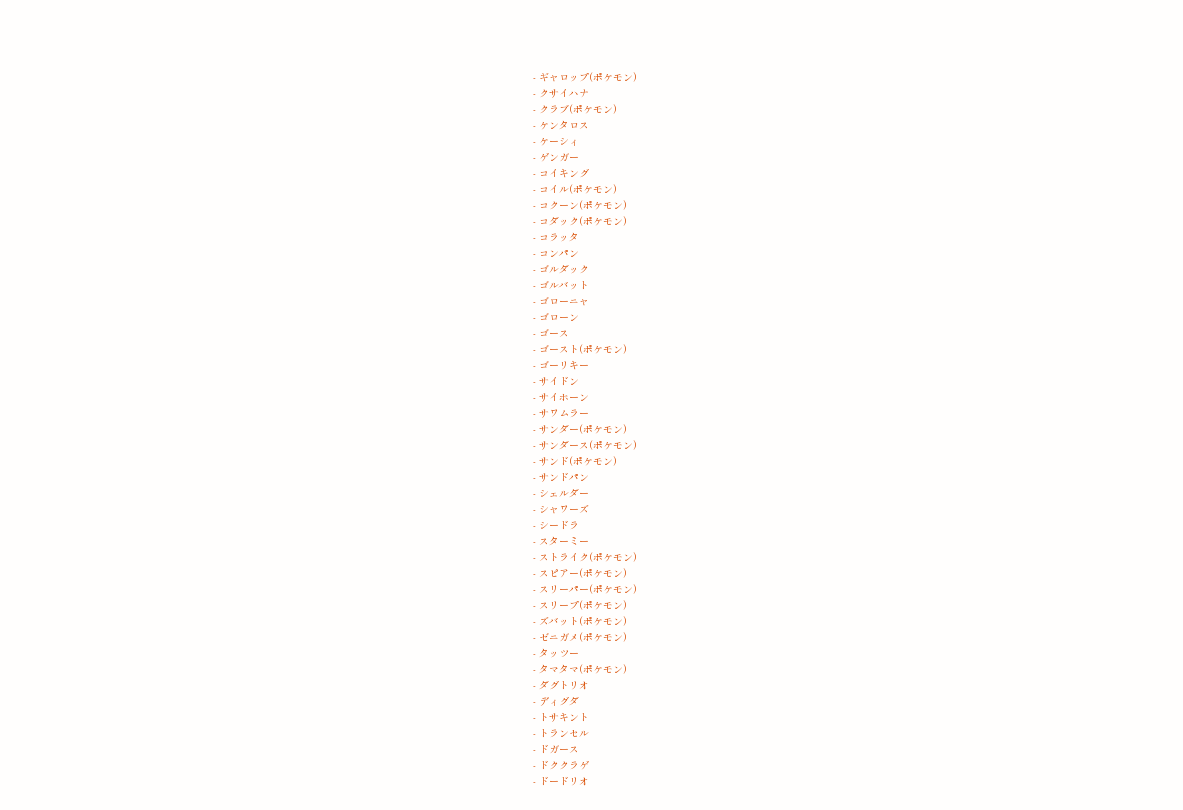- ギャロップ(ポケモン)
- クサイハナ
- クラブ(ポケモン)
- ケンタロス
- ケーシィ
- ゲンガー
- コイキング
- コイル(ポケモン)
- コクーン(ポケモン)
- コダック(ポケモン)
- コラッタ
- コンパン
- ゴルダック
- ゴルバット
- ゴローニャ
- ゴローン
- ゴース
- ゴースト(ポケモン)
- ゴーリキー
- サイドン
- サイホーン
- サワムラー
- サンダー(ポケモン)
- サンダース(ポケモン)
- サンド(ポケモン)
- サンドパン
- シェルダー
- シャワーズ
- シードラ
- スターミー
- ストライク(ポケモン)
- スピアー(ポケモン)
- スリーパー(ポケモン)
- スリープ(ポケモン)
- ズバット(ポケモン)
- ゼニガメ(ポケモン)
- タッツー
- タマタマ(ポケモン)
- ダグトリオ
- ディグダ
- トサキント
- トランセル
- ドガース
- ドククラゲ
- ドードリオ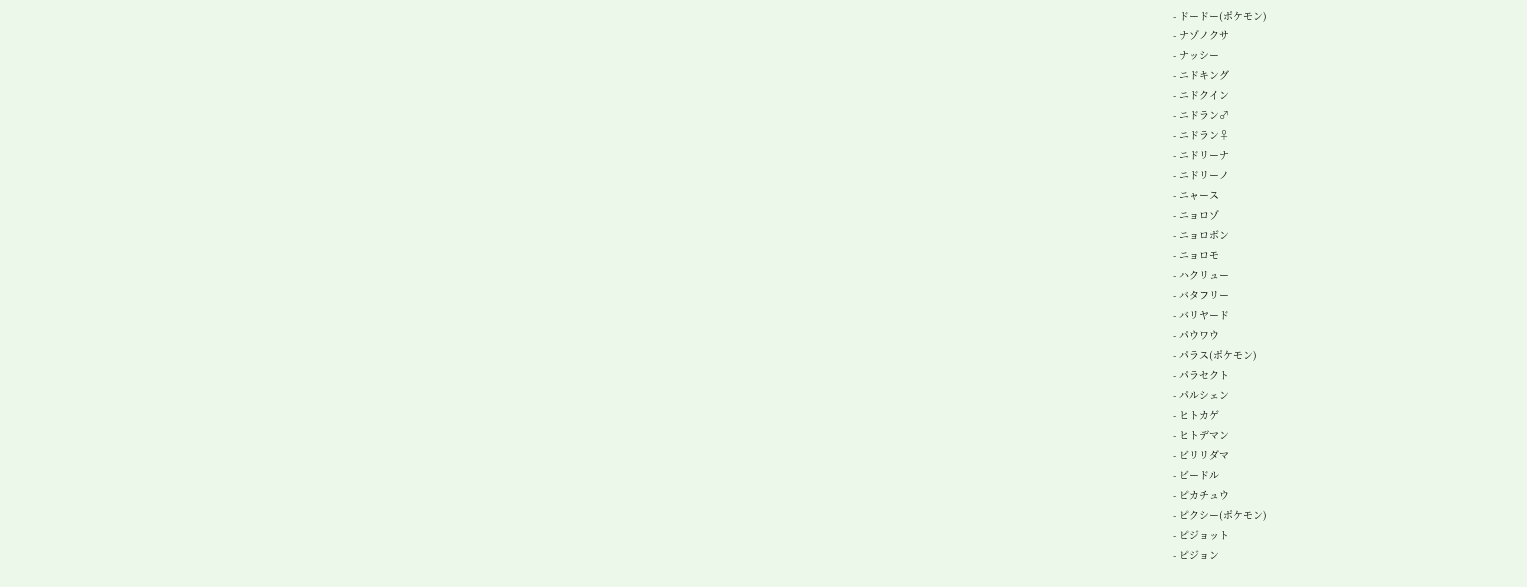- ドードー(ポケモン)
- ナゾノクサ
- ナッシー
- ニドキング
- ニドクイン
- ニドラン♂
- ニドラン♀
- ニドリーナ
- ニドリーノ
- ニャース
- ニョロゾ
- ニョロボン
- ニョロモ
- ハクリュー
- バタフリー
- バリヤード
- パウワウ
- パラス(ポケモン)
- パラセクト
- パルシェン
- ヒトカゲ
- ヒトデマン
- ビリリダマ
- ビードル
- ピカチュウ
- ピクシー(ポケモン)
- ピジョット
- ピジョン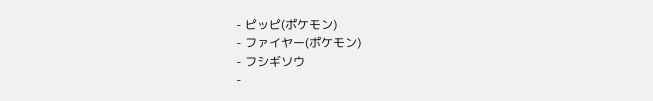- ピッピ(ポケモン)
- ファイヤー(ポケモン)
- フシギソウ
-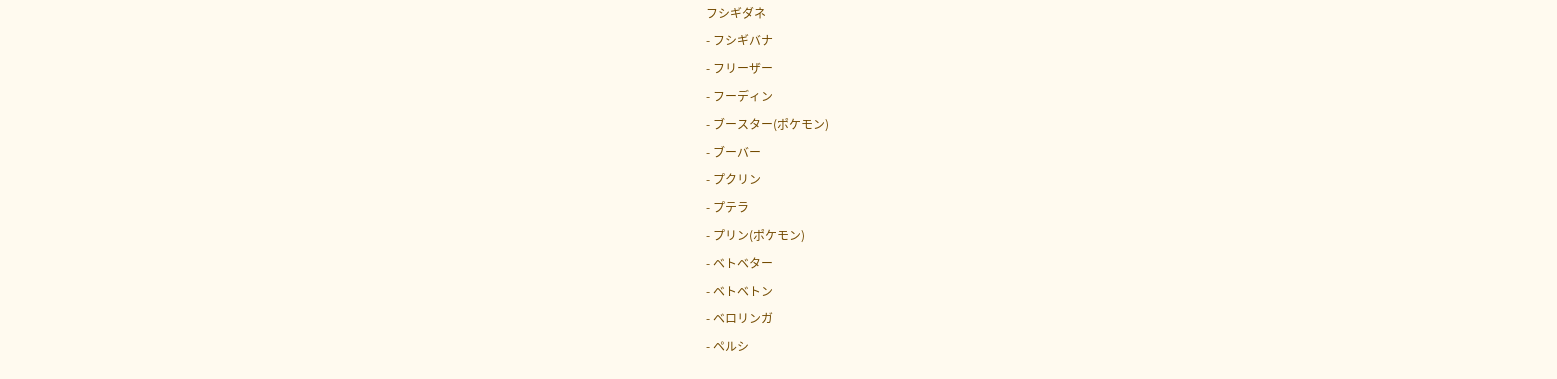フシギダネ
- フシギバナ
- フリーザー
- フーディン
- ブースター(ポケモン)
- ブーバー
- プクリン
- プテラ
- プリン(ポケモン)
- ベトベター
- ベトベトン
- ベロリンガ
- ペルシ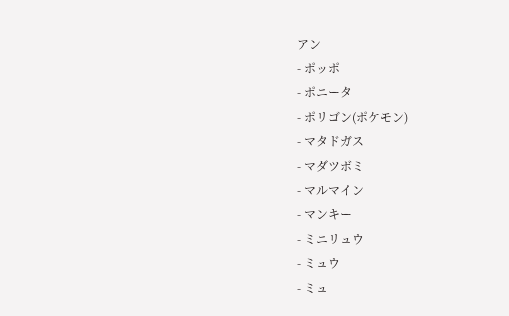アン
- ポッポ
- ポニータ
- ポリゴン(ポケモン)
- マタドガス
- マダツボミ
- マルマイン
- マンキー
- ミニリュウ
- ミュウ
- ミュ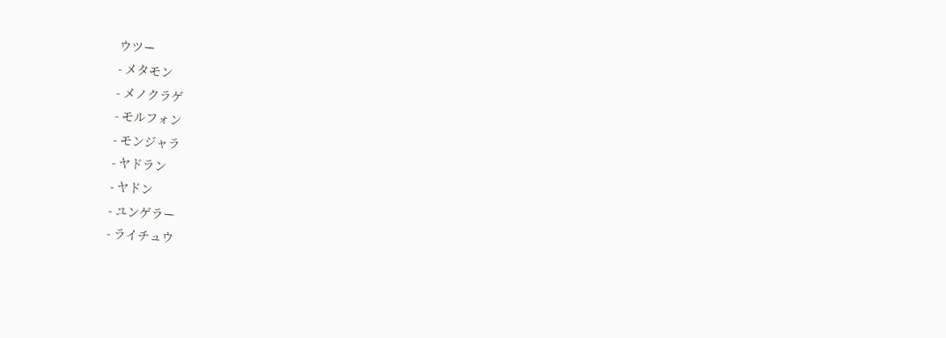ウツー
- メタモン
- メノクラゲ
- モルフォン
- モンジャラ
- ヤドラン
- ヤドン
- ユンゲラー
- ライチュウ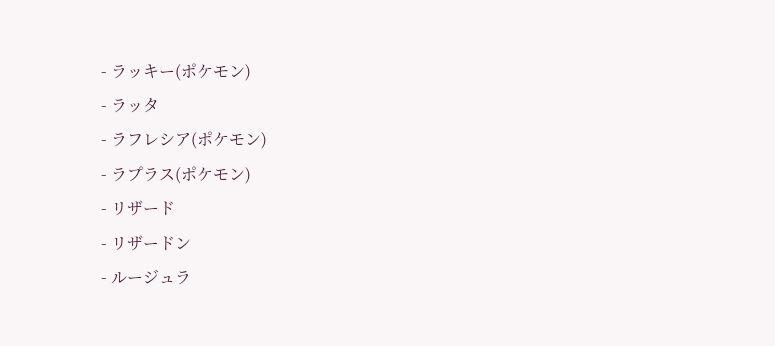- ラッキー(ポケモン)
- ラッタ
- ラフレシア(ポケモン)
- ラプラス(ポケモン)
- リザード
- リザードン
- ルージュラ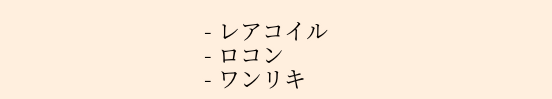- レアコイル
- ロコン
- ワンリキ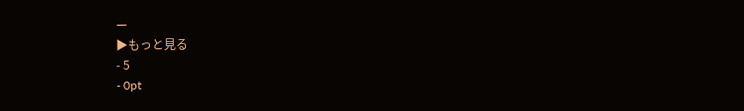ー
▶もっと見る
- 5
- 0pt